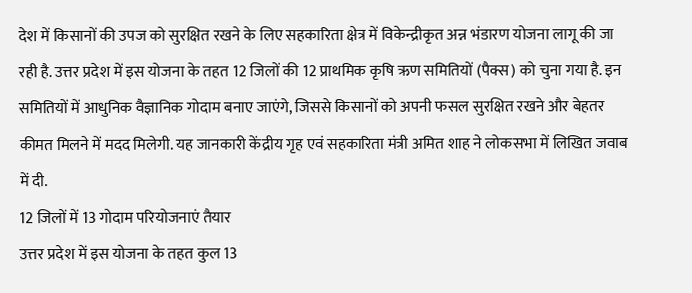देश में किसानों की उपज को सुरक्षित रखने के लिए सहकारिता क्षेत्र में विकेन्द्रीकृत अन्न भंडारण योजना लागू की जा रही है. उत्तर प्रदेश में इस योजना के तहत 12 जिलों की 12 प्राथमिक कृषि ऋण समितियों (पैक्स) को चुना गया है. इन समितियों में आधुनिक वैज्ञानिक गोदाम बनाए जाएंगे, जिससे किसानों को अपनी फसल सुरक्षित रखने और बेहतर कीमत मिलने में मदद मिलेगी. यह जानकारी केंद्रीय गृह एवं सहकारिता मंत्री अमित शाह ने लोकसभा में लिखित जवाब में दी.
12 जिलों में 13 गोदाम परियोजनाएं तैयार
उत्तर प्रदेश में इस योजना के तहत कुल 13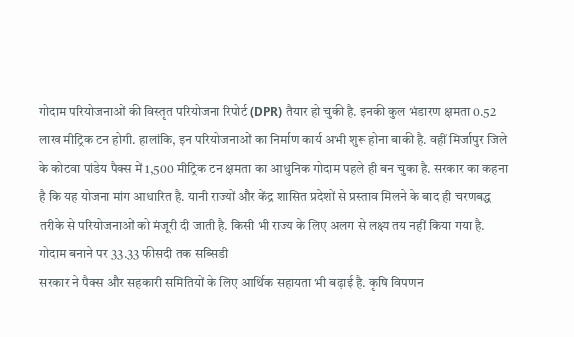गोदाम परियोजनाओं की विस्तृत परियोजना रिपोर्ट (DPR) तैयार हो चुकी है. इनकी कुल भंडारण क्षमता 0.52 लाख मीट्रिक टन होगी. हालांकि, इन परियोजनाओं का निर्माण कार्य अभी शुरू होना बाकी है. वहीं मिर्जापुर जिले के कोटवा पांडेय पैक्स में 1,500 मीट्रिक टन क्षमता का आधुनिक गोदाम पहले ही बन चुका है. सरकार का कहना है कि यह योजना मांग आधारित है. यानी राज्यों और केंद्र शासित प्रदेशों से प्रस्ताव मिलने के बाद ही चरणबद्ध तरीके से परियोजनाओं को मंजूरी दी जाती है. किसी भी राज्य के लिए अलग से लक्ष्य तय नहीं किया गया है.
गोदाम बनाने पर 33.33 फीसदी तक सब्सिडी
सरकार ने पैक्स और सहकारी समितियों के लिए आर्थिक सहायता भी बढ़ाई है. कृषि विपणन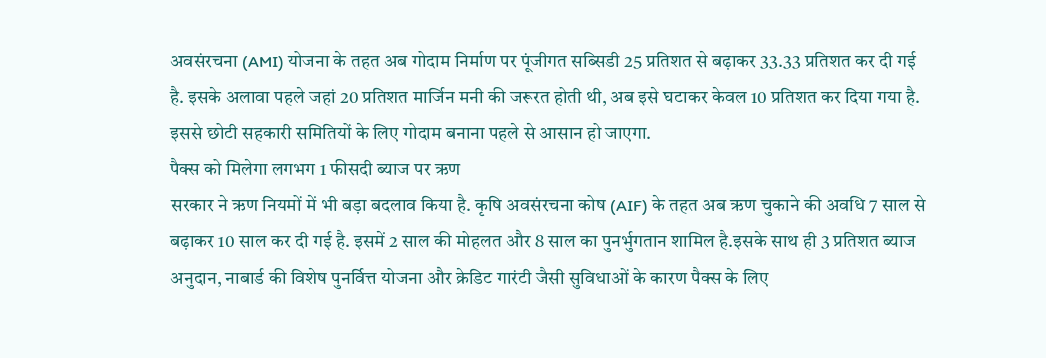अवसंरचना (AMI) योजना के तहत अब गोदाम निर्माण पर पूंजीगत सब्सिडी 25 प्रतिशत से बढ़ाकर 33.33 प्रतिशत कर दी गई है. इसके अलावा पहले जहां 20 प्रतिशत मार्जिन मनी की जरूरत होती थी, अब इसे घटाकर केवल 10 प्रतिशत कर दिया गया है. इससे छोटी सहकारी समितियों के लिए गोदाम बनाना पहले से आसान हो जाएगा.
पैक्स को मिलेगा लगभग 1 फीसदी ब्याज पर ऋण
सरकार ने ऋण नियमों में भी बड़ा बदलाव किया है. कृषि अवसंरचना कोष (AIF) के तहत अब ऋण चुकाने की अवधि 7 साल से बढ़ाकर 10 साल कर दी गई है. इसमें 2 साल की मोहलत और 8 साल का पुनर्भुगतान शामिल है.इसके साथ ही 3 प्रतिशत ब्याज अनुदान, नाबार्ड की विशेष पुनर्वित्त योजना और क्रेडिट गारंटी जैसी सुविधाओं के कारण पैक्स के लिए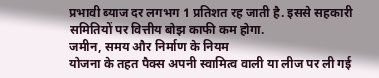प्रभावी ब्याज दर लगभग 1 प्रतिशत रह जाती है. इससे सहकारी समितियों पर वित्तीय बोझ काफी कम होगा.
जमीन, समय और निर्माण के नियम
योजना के तहत पैक्स अपनी स्वामित्व वाली या लीज पर ली गई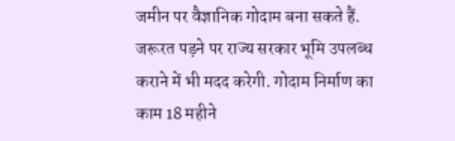जमीन पर वैज्ञानिक गोदाम बना सकते हैं. जरूरत पड़ने पर राज्य सरकार भूमि उपलब्ध कराने में भी मदद करेगी. गोदाम निर्माण का काम 18 महीने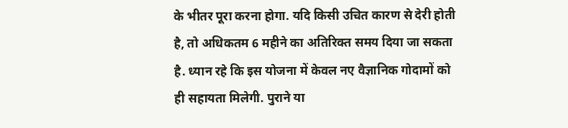के भीतर पूरा करना होगा. यदि किसी उचित कारण से देरी होती है, तो अधिकतम 6 महीने का अतिरिक्त समय दिया जा सकता है. ध्यान रहे कि इस योजना में केवल नए वैज्ञानिक गोदामों को ही सहायता मिलेगी. पुराने या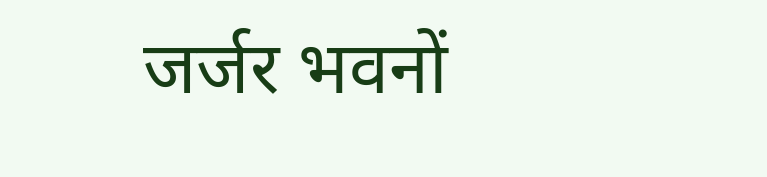जर्जर भवनों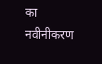का नवीनीकरण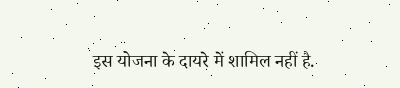इस योजना के दायरे में शामिल नहीं है.